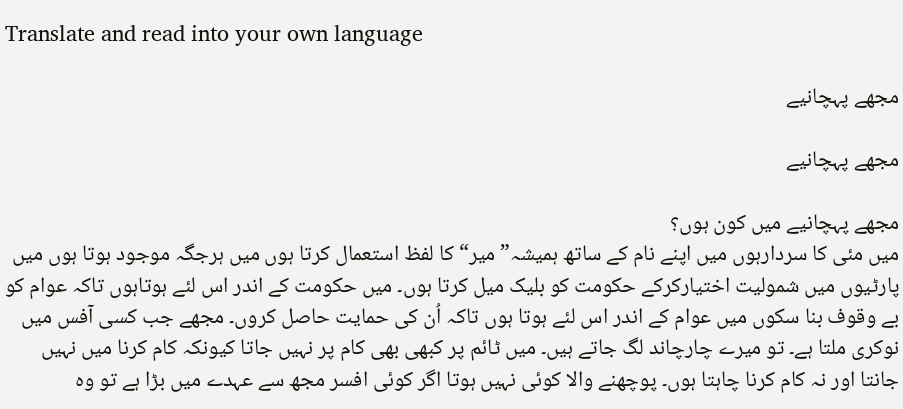Translate and read into your own language

مجھے پہچانیے

مجھے پہچانیے

مجھے پہچانیے میں کون ہوں؟
میں مئی کا سردارہوں میں اپنے نام کے ساتھ ہمیشہ”میر“کا لفظ استعمال کرتا ہوں میں ہرجگہ موجود ہوتا ہوں میں پارٹیوں میں شمولیت اختیارکرکے حکومت کو بلیک میل کرتا ہوں۔ میں حکومت کے اندر اس لئے ہوتاہوں تاکہ عوام کو بے وقوف بنا سکوں میں عوام کے اندر اس لئے ہوتا ہوں تاکہ اُن کی حمایت حاصل کروں۔ مجھے جب کسی آفس میں نوکری ملتا ہے۔ تو میرے چارچاند لگ جاتے ہیں۔ میں ٹائم پر کبھی بھی کام پر نہیں جاتا کیونکہ کام کرنا میں نہیں جانتا اور نہ کام کرنا چاہتا ہوں۔ پوچھنے والا کوئی نہیں ہوتا اگر کوئی افسر مجھ سے عہدے میں بڑا ہے تو وہ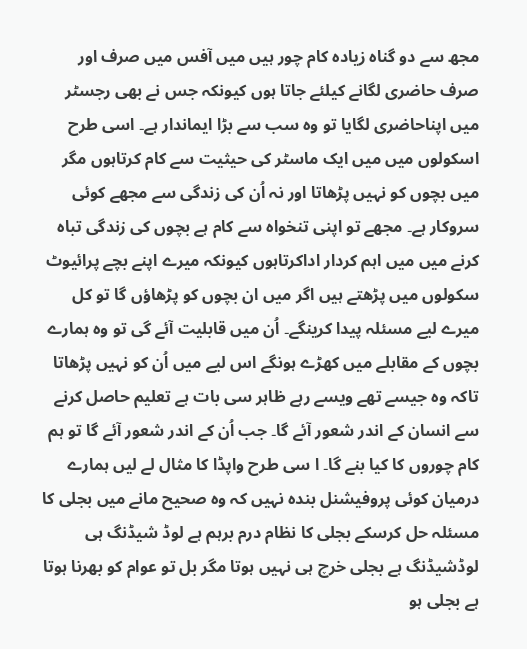مجھ سے دو گناہ زیادہ کام چور ہیں میں آفس میں صرف اور صرف حاضری لگانے کیلئے جاتا ہوں کیونکہ جس نے بھی رجسٹر میں اپناحاضری لگایا تو وہ سب سے بڑا ایماندار ہے۔ اسی طرح اسکولوں میں میں ایک ماسٹر کی حیثیت سے کام کرتاہوں مگر میں بچوں کو نہیں پڑھاتا اور نہ اُن کی زندگی سے مجھے کوئی سروکار ہے۔ مجھے تو اپنی تنخواہ سے کام ہے بچوں کی زندگی تباہ کرنے میں میں اہم کردار اداکرتاہوں کیونکہ میرے اپنے بچے پرائیوٹ سکولوں میں پڑھتے ہیں اگر میں ان بچوں کو پڑھاؤں گا تو کل میرے لیے مسئلہ پیدا کرینگے۔ اُن میں قابلیت آئے گی تو وہ ہمارے بچوں کے مقابلے میں کھڑے ہونگے اس لیے میں اُن کو نہیں پڑھاتا تاکہ وہ جیسے تھے ویسے رہے ظاہر سی بات ہے تعلیم حاصل کرنے سے انسان کے اندر شعور آئے گا۔ جب اُن کے اندر شعور آئے گا تو ہم کام چوروں کا کیا بنے گا۔ ا سی طرح واپڈا کا مثال لے لیں ہمارے درمیان کوئی پروفیشنل بندہ نہیں کہ وہ صحیح مانے میں بجلی کا مسئلہ حل کرسکے بجلی کا نظام درم برہم ہے لوڈ شیڈنگ ہی لوڈشیڈنگ ہے بجلی خرچ ہی نہیں ہوتا مگر بل تو عوام کو بھرنا ہوتا ہے بجلی ہو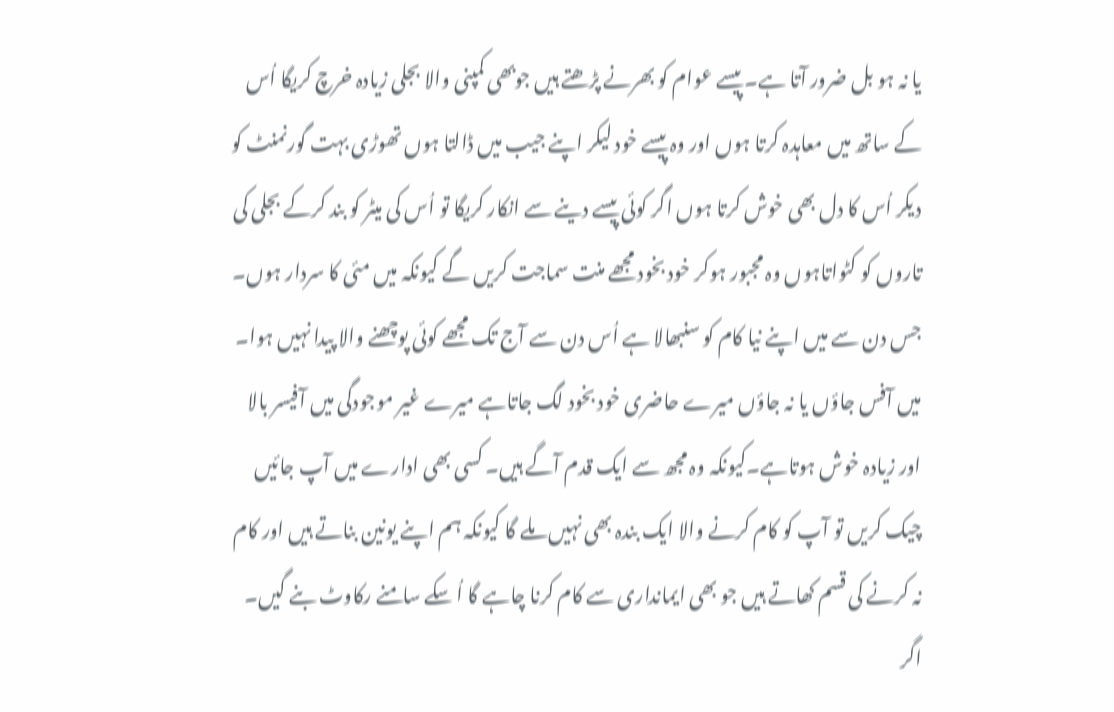یا نہ ہو بل ضرور آتا ہے۔ پیسے عوام کو بھرنے پڑھتے ہیں جوبھی کمپنی والا بجلی زیادہ خرچ کریگا اُس کے ساتھ میں معاہدہ کرتا ہوں اور وہ پیسے خود لیکر اپنے جیب میں ڈالتا ہوں تھوڑی بہت گورنمنٹ کو دیکر اُس کا دل بھی خوش کرتا ہوں اگر کوئی پیسے دینے سے انکار کریگا تو اُس کی میٹر کو بند کرکے بجلی کی تاروں کو کٹواتاہوں وہ مجبور ہوکر خود بخود مجھے منت سماجت کریں گے کیونکہ میں مئی کا سردار ہوں۔ جس دن سے میں اپنے نیا کام کو سنبھالا ہے اُس دن سے آج تک مجھے کوئی پوچھنے والا پیدا نہیں ہوا۔ میں آفس جاؤں یا نہ جاؤں میرے حاضری خود بخود لگ جاتاہے میرے غیر موجودگی میں آفیسر بالا اور زیادہ خوش ہوتاہے۔کیونکہ وہ مجھ سے ایک قدم آگے ہیں۔ کسی بھی ادارے میں آپ جائیں چیک کریں تو آپ کو کام کرنے والا ایک بندہ بھی نہیں ملے گا کیونکہ ہم اپنے یونین بناتے ہیں اور کام نہ کرنے کی قسم کھاتے ہیں جو بھی ایمانداری سے کام کرنا چاہے گا اُ سکے سامنے رکاوٹ بنے گیں۔ اگر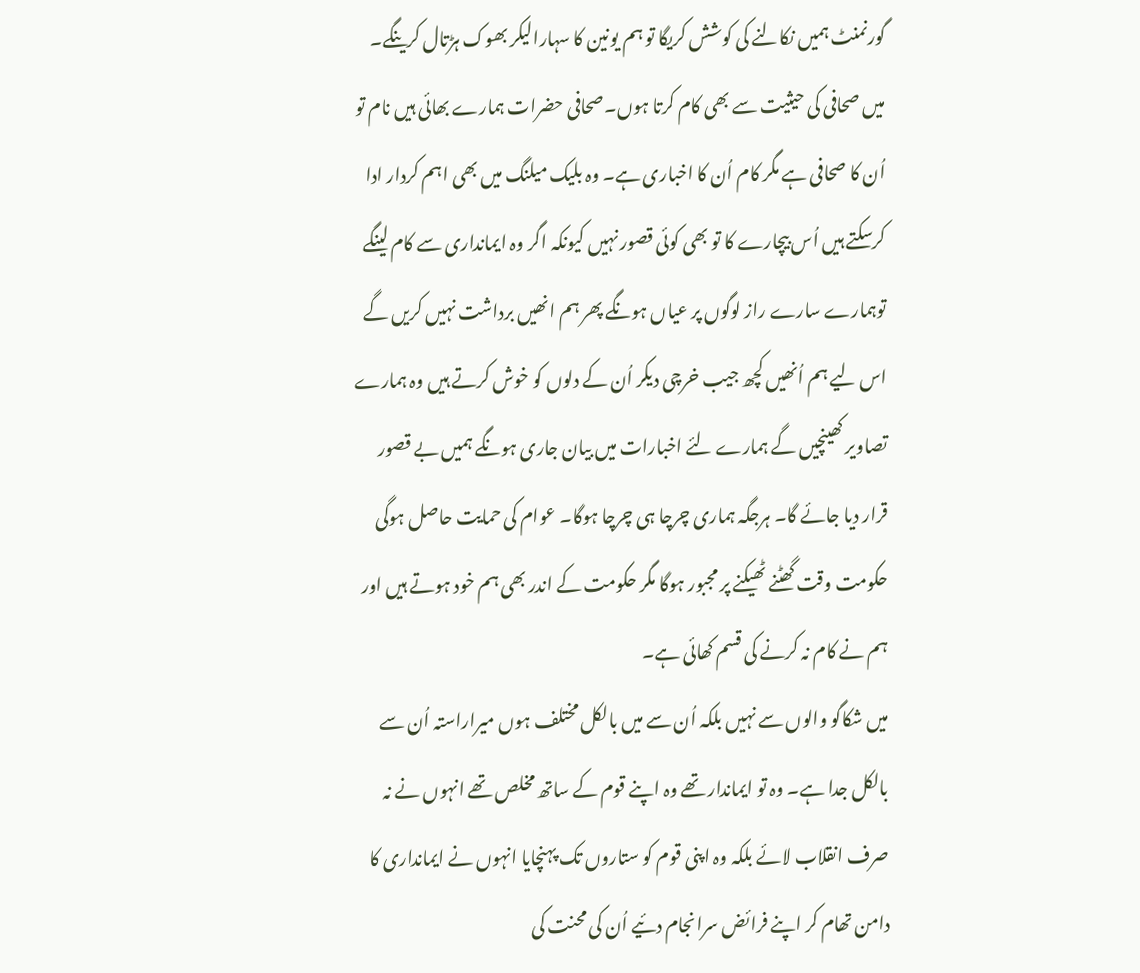گورنمنٹ ہمیں نکالنے کی کوشش کریگا تو ہم یونین کا سہارالیکر بھوک ہڑتال کرینگے۔ میں صحافی کی حیثیت سے بھی کام کرتا ہوں۔صحافی حضرات ہمارے بھائی ہیں نام تو اُن کا صحافی ہے مگر کام اُن کا اخباری ہے۔ وہ بلیک میلنگ میں بھی اہم کردار ادا کرسکتے ہیں اُس بیچارے کا تو بھی کوئی قصور نہیں کیونکہ اگر وہ ایمانداری سے کام لینگے توہمارے سارے راز لوگوں پر عیاں ہونگے پھر ہم انھیں برداشت نہیں کریں گے اس لیے ہم اُنھیں کچھ جیب خرچی دیکر اُن کے دلوں کو خوش کرتے ہیں وہ ہمارے تصاویر کھینچیں گے ہمارے لئے اخبارات میں بیان جاری ہونگے ہمیں بے قصور قرار دیا جائے گا۔ ہرجگہ ہماری چرچا ہی چرچا ہوگا۔ عوام کی حمایت حاصل ہوگی حکومت وقت گھٹنے ٹھیکنے پر مجبور ہوگا مگر حکومت کے اندر بھی ہم خود ہوتے ہیں اور ہم نے کام نہ کرنے کی قسم کھائی ہے۔
میں شکاگو والوں سے نہیں بلکہ اُن سے میں بالکل مختلف ہوں میراراستہ اُن سے بالکل جدا ہے۔ وہ تو ایماندار تھے وہ اپنے قوم کے ساتھ مخلص تھے انہوں نے نہ صرف انقلاب لائے بلکہ وہ اپنی قوم کو ستاروں تک پہنچایا انہوں نے ایمانداری کا دامن تھام کر اپنے فرائض سرانجام دئیے اُن کی محنت کی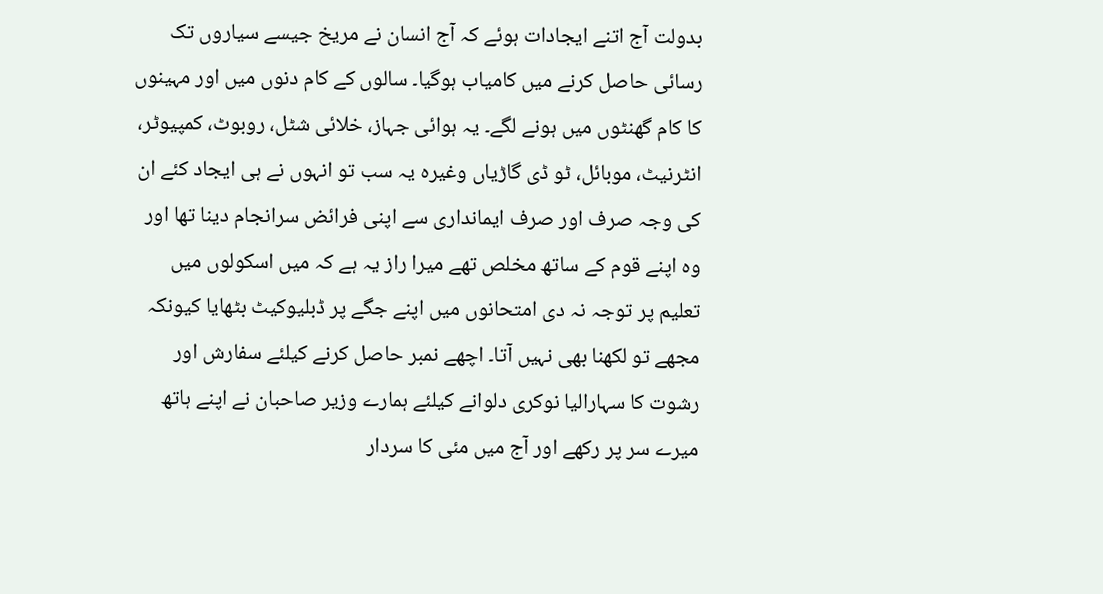بدولت آج اتنے ایجادات ہوئے کہ آج انسان نے مریخ جیسے سیاروں تک رسائی حاصل کرنے میں کامیاب ہوگیا۔ سالوں کے کام دنوں میں اور مہینوں کا کام گھنٹوں میں ہونے لگے۔ یہ ہوائی جہاز، خلائی شٹل، روبوٹ، کمپیوٹر، انٹرنیٹ، موبائل، ٹو ڈی گاڑیاں وغیرہ یہ سب تو انہوں نے ہی ایجاد کئے ان کی وجہ صرف اور صرف ایمانداری سے اپنی فرائض سرانجام دینا تھا اور وہ اپنے قوم کے ساتھ مخلص تھے میرا راز یہ ہے کہ میں اسکولوں میں تعلیم پر توجہ نہ دی امتحانوں میں اپنے جگے پر ڈبلیوکیٹ بٹھایا کیونکہ مجھے تو لکھنا بھی نہیں آتا۔ اچھے نمبر حاصل کرنے کیلئے سفارش اور رشوت کا سہارالیا نوکری دلوانے کیلئے ہمارے وزیر صاحبان نے اپنے ہاتھ میرے سر پر رکھے اور آج میں مئی کا سردار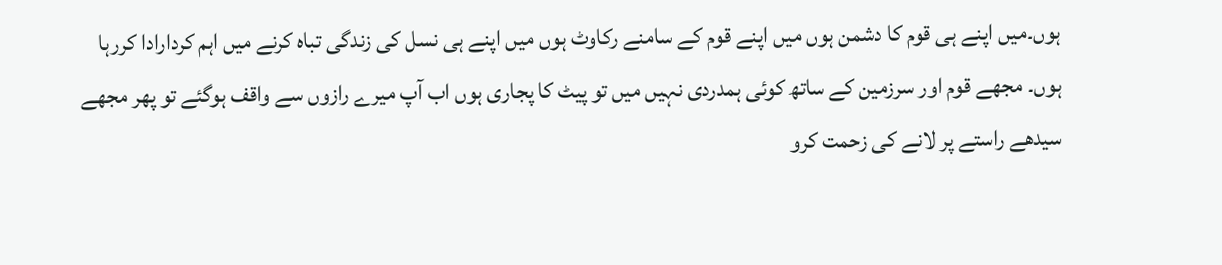ہوں۔میں اپنے ہی قوم کا دشمن ہوں میں اپنے قوم کے سامنے رکاوٹ ہوں میں اپنے ہی نسل کی زندگی تباہ کرنے میں اہم کردارادا کررہا ہوں۔ مجھے قوم اور سرزمین کے ساتھ کوئی ہمدردی نہیں میں تو پیٹ کا پجاری ہوں اب آپ میرے رازوں سے واقف ہوگئے تو پھر مجھے سیدھے راستے پر لانے کی زحمت کرو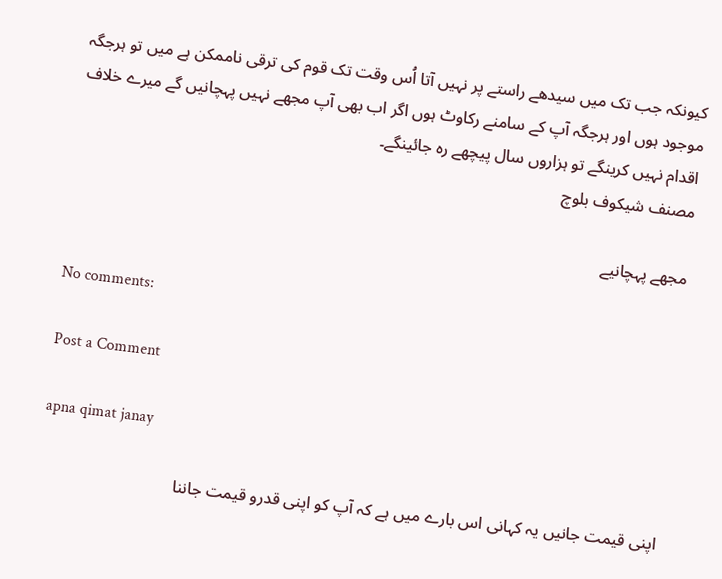کیونکہ جب تک میں سیدھے راستے پر نہیں آتا اُس وقت تک قوم کی ترقی ناممکن ہے میں تو ہرجگہ موجود ہوں اور ہرجگہ آپ کے سامنے رکاوٹ ہوں اگر اب بھی آپ مجھے نہیں پہچانیں گے میرے خلاف اقدام نہیں کرینگے تو ہزاروں سال پیچھے رہ جائینگے۔
مصنف شیکوف بلوچ

مجھے پہچانیے

No comments:

Post a Comment

apna qimat janay

اپنی قیمت جانیں یہ کہانی اس بارے میں ہے کہ آپ کو اپنی قدرو قیمت جاننا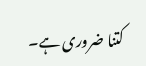کتنا ضروری ہے۔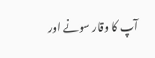آپ کا وقار سونے اور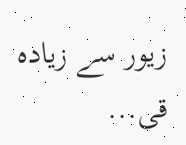زیور سے زیادہ قی...